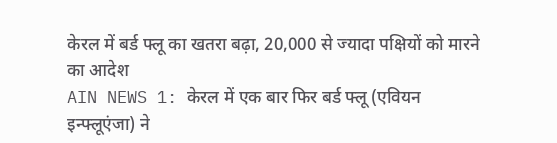केरल में बर्ड फ्लू का खतरा बढ़ा, 20,000 से ज्यादा पक्षियों को मारने का आदेश
AIN NEWS 1: केरल में एक बार फिर बर्ड फ्लू (एवियन इन्फ्लूएंजा) ने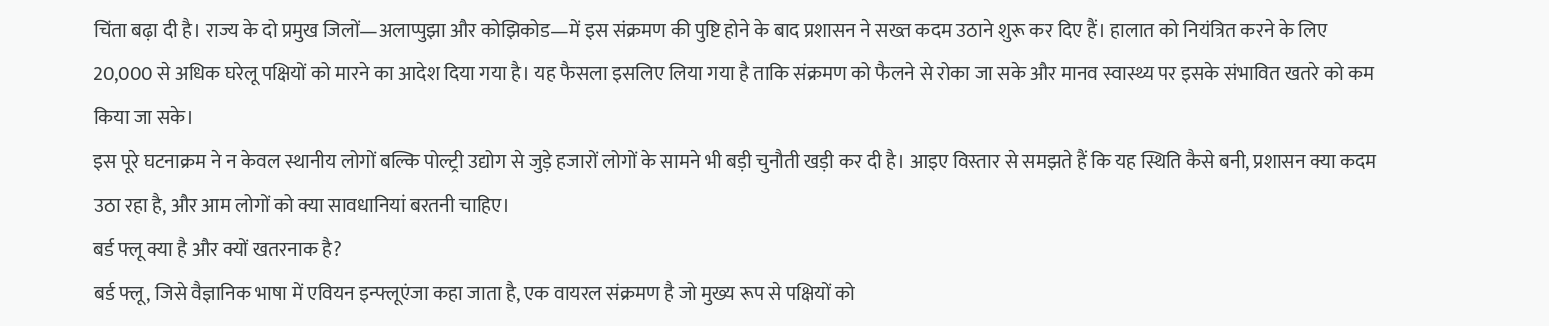चिंता बढ़ा दी है। राज्य के दो प्रमुख जिलों—अलाप्पुझा और कोझिकोड—में इस संक्रमण की पुष्टि होने के बाद प्रशासन ने सख्त कदम उठाने शुरू कर दिए हैं। हालात को नियंत्रित करने के लिए 20,000 से अधिक घरेलू पक्षियों को मारने का आदेश दिया गया है। यह फैसला इसलिए लिया गया है ताकि संक्रमण को फैलने से रोका जा सके और मानव स्वास्थ्य पर इसके संभावित खतरे को कम किया जा सके।
इस पूरे घटनाक्रम ने न केवल स्थानीय लोगों बल्कि पोल्ट्री उद्योग से जुड़े हजारों लोगों के सामने भी बड़ी चुनौती खड़ी कर दी है। आइए विस्तार से समझते हैं कि यह स्थिति कैसे बनी, प्रशासन क्या कदम उठा रहा है, और आम लोगों को क्या सावधानियां बरतनी चाहिए।
बर्ड फ्लू क्या है और क्यों खतरनाक है?
बर्ड फ्लू, जिसे वैज्ञानिक भाषा में एवियन इन्फ्लूएंजा कहा जाता है, एक वायरल संक्रमण है जो मुख्य रूप से पक्षियों को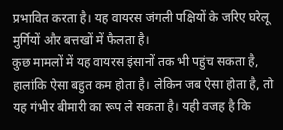प्रभावित करता है। यह वायरस जंगली पक्षियों के जरिए घरेलू मुर्गियों और बत्तखों में फैलता है।
कुछ मामलों में यह वायरस इंसानों तक भी पहुंच सकता है, हालांकि ऐसा बहुत कम होता है। लेकिन जब ऐसा होता है, तो यह गंभीर बीमारी का रूप ले सकता है। यही वजह है कि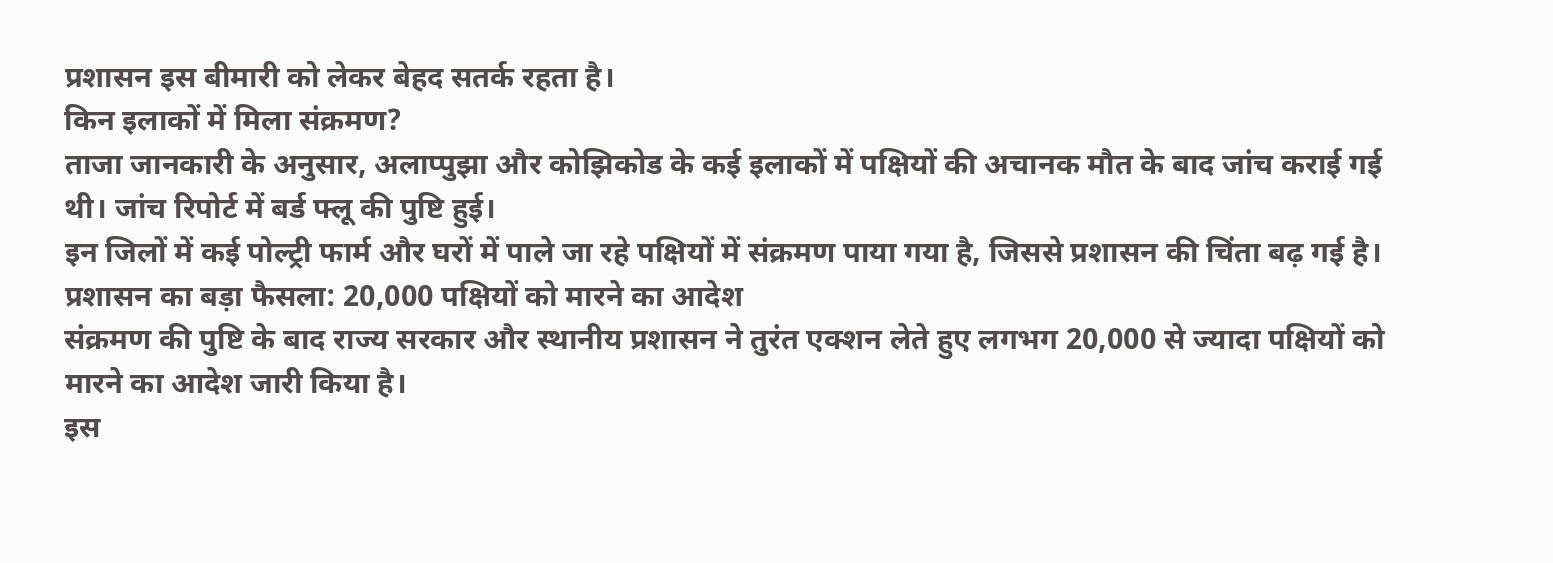प्रशासन इस बीमारी को लेकर बेहद सतर्क रहता है।
किन इलाकों में मिला संक्रमण?
ताजा जानकारी के अनुसार, अलाप्पुझा और कोझिकोड के कई इलाकों में पक्षियों की अचानक मौत के बाद जांच कराई गई थी। जांच रिपोर्ट में बर्ड फ्लू की पुष्टि हुई।
इन जिलों में कई पोल्ट्री फार्म और घरों में पाले जा रहे पक्षियों में संक्रमण पाया गया है, जिससे प्रशासन की चिंता बढ़ गई है।
प्रशासन का बड़ा फैसला: 20,000 पक्षियों को मारने का आदेश
संक्रमण की पुष्टि के बाद राज्य सरकार और स्थानीय प्रशासन ने तुरंत एक्शन लेते हुए लगभग 20,000 से ज्यादा पक्षियों को मारने का आदेश जारी किया है।
इस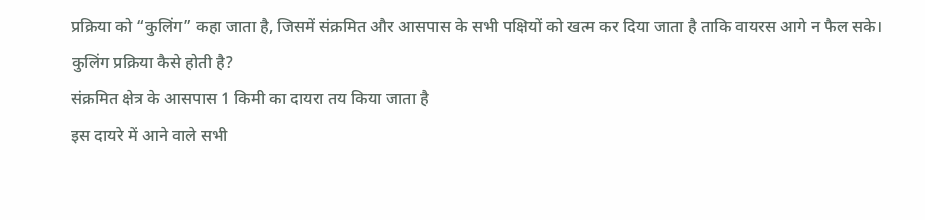प्रक्रिया को “कुलिंग” कहा जाता है, जिसमें संक्रमित और आसपास के सभी पक्षियों को खत्म कर दिया जाता है ताकि वायरस आगे न फैल सके।
कुलिंग प्रक्रिया कैसे होती है?
संक्रमित क्षेत्र के आसपास 1 किमी का दायरा तय किया जाता है
इस दायरे में आने वाले सभी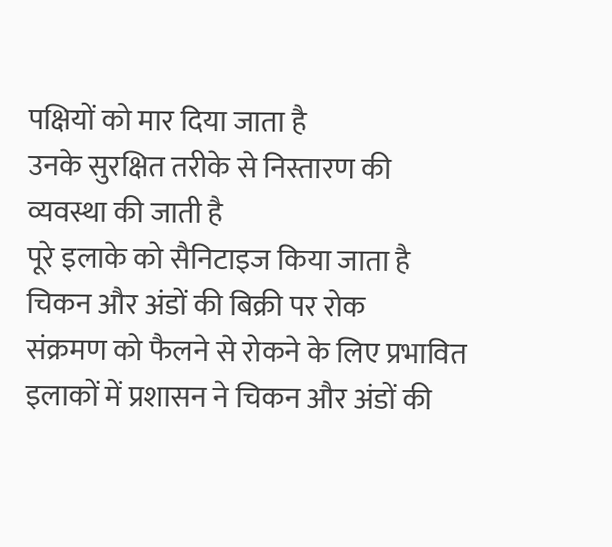पक्षियों को मार दिया जाता है
उनके सुरक्षित तरीके से निस्तारण की व्यवस्था की जाती है
पूरे इलाके को सैनिटाइज किया जाता है
चिकन और अंडों की बिक्री पर रोक
संक्रमण को फैलने से रोकने के लिए प्रभावित इलाकों में प्रशासन ने चिकन और अंडों की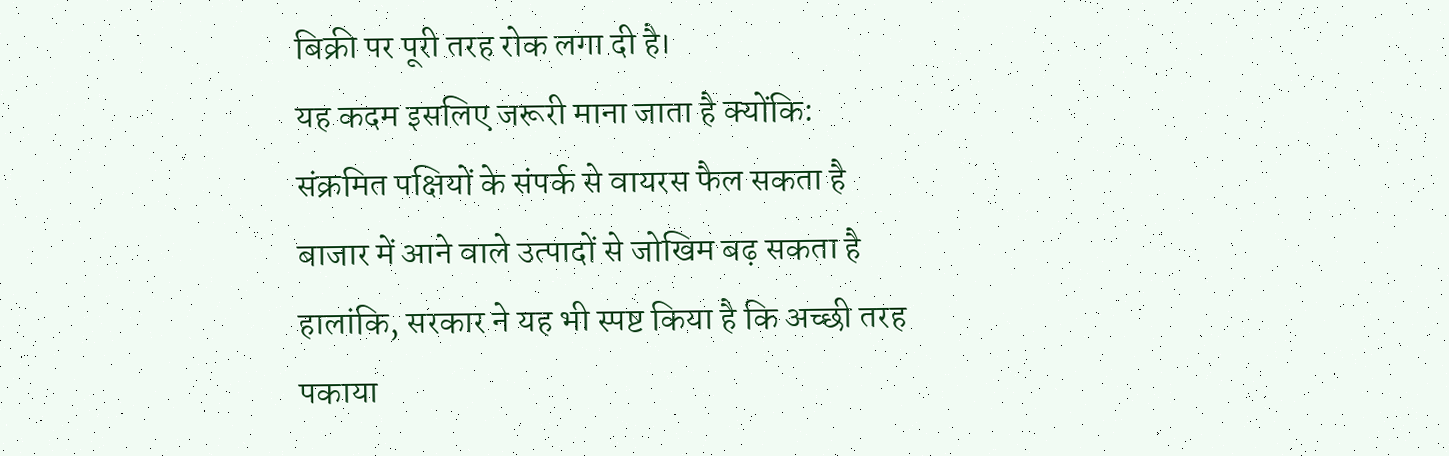बिक्री पर पूरी तरह रोक लगा दी है।
यह कदम इसलिए जरूरी माना जाता है क्योंकि:
संक्रमित पक्षियों के संपर्क से वायरस फैल सकता है
बाजार में आने वाले उत्पादों से जोखिम बढ़ सकता है
हालांकि, सरकार ने यह भी स्पष्ट किया है कि अच्छी तरह पकाया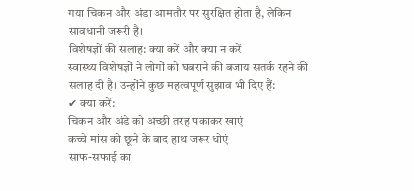गया चिकन और अंडा आमतौर पर सुरक्षित होता है, लेकिन सावधानी जरूरी है।
विशेषज्ञों की सलाह: क्या करें और क्या न करें
स्वास्थ्य विशेषज्ञों ने लोगों को घबराने की बजाय सतर्क रहने की सलाह दी है। उन्होंने कुछ महत्वपूर्ण सुझाव भी दिए हैं:
✔ क्या करें:
चिकन और अंडे को अच्छी तरह पकाकर खाएं
कच्चे मांस को छूने के बाद हाथ जरूर धोएं
साफ-सफाई का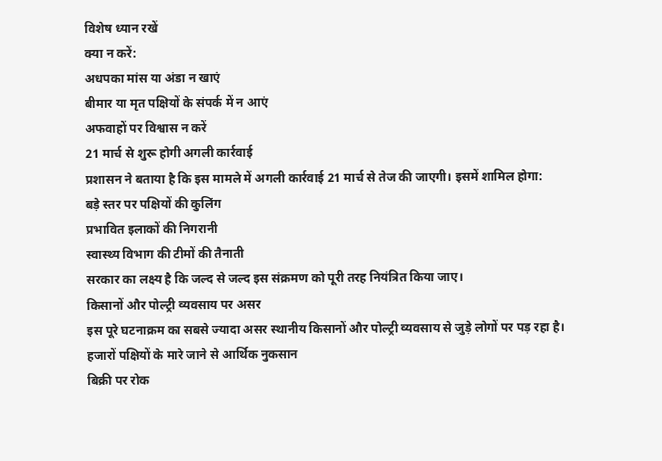विशेष ध्यान रखें
क्या न करें:
अधपका मांस या अंडा न खाएं
बीमार या मृत पक्षियों के संपर्क में न आएं
अफवाहों पर विश्वास न करें
21 मार्च से शुरू होगी अगली कार्रवाई
प्रशासन ने बताया है कि इस मामले में अगली कार्रवाई 21 मार्च से तेज की जाएगी। इसमें शामिल होगा:
बड़े स्तर पर पक्षियों की कुलिंग
प्रभावित इलाकों की निगरानी
स्वास्थ्य विभाग की टीमों की तैनाती
सरकार का लक्ष्य है कि जल्द से जल्द इस संक्रमण को पूरी तरह नियंत्रित किया जाए।
किसानों और पोल्ट्री व्यवसाय पर असर
इस पूरे घटनाक्रम का सबसे ज्यादा असर स्थानीय किसानों और पोल्ट्री व्यवसाय से जुड़े लोगों पर पड़ रहा है।
हजारों पक्षियों के मारे जाने से आर्थिक नुकसान
बिक्री पर रोक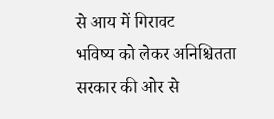से आय में गिरावट
भविष्य को लेकर अनिश्चितता
सरकार की ओर से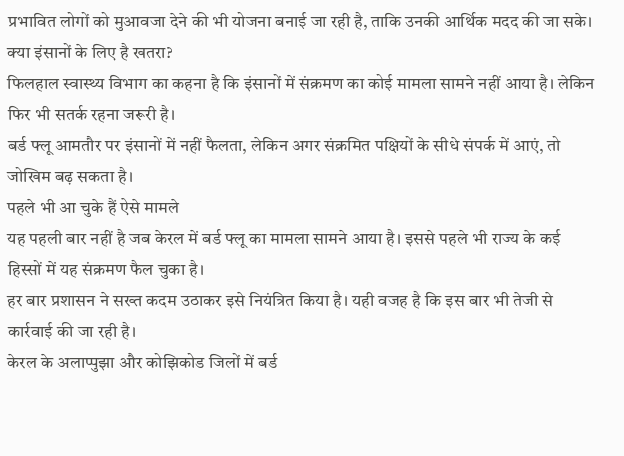प्रभावित लोगों को मुआवजा देने की भी योजना बनाई जा रही है, ताकि उनकी आर्थिक मदद की जा सके।
क्या इंसानों के लिए है खतरा?
फिलहाल स्वास्थ्य विभाग का कहना है कि इंसानों में संक्रमण का कोई मामला सामने नहीं आया है। लेकिन फिर भी सतर्क रहना जरूरी है।
बर्ड फ्लू आमतौर पर इंसानों में नहीं फैलता, लेकिन अगर संक्रमित पक्षियों के सीधे संपर्क में आएं, तो जोखिम बढ़ सकता है।
पहले भी आ चुके हैं ऐसे मामले
यह पहली बार नहीं है जब केरल में बर्ड फ्लू का मामला सामने आया है। इससे पहले भी राज्य के कई हिस्सों में यह संक्रमण फैल चुका है।
हर बार प्रशासन ने सख्त कदम उठाकर इसे नियंत्रित किया है। यही वजह है कि इस बार भी तेजी से कार्रवाई की जा रही है।
केरल के अलाप्पुझा और कोझिकोड जिलों में बर्ड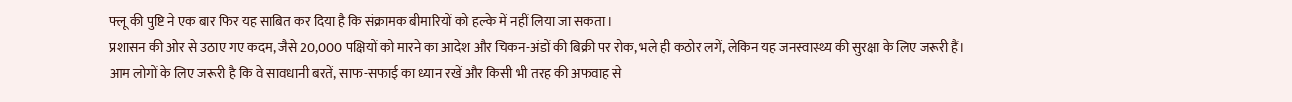फ्लू की पुष्टि ने एक बार फिर यह साबित कर दिया है कि संक्रामक बीमारियों को हल्के में नहीं लिया जा सकता।
प्रशासन की ओर से उठाए गए कदम, जैसे 20,000 पक्षियों को मारने का आदेश और चिकन-अंडों की बिक्री पर रोक, भले ही कठोर लगें, लेकिन यह जनस्वास्थ्य की सुरक्षा के लिए जरूरी हैं।
आम लोगों के लिए जरूरी है कि वे सावधानी बरतें, साफ-सफाई का ध्यान रखें और किसी भी तरह की अफवाह से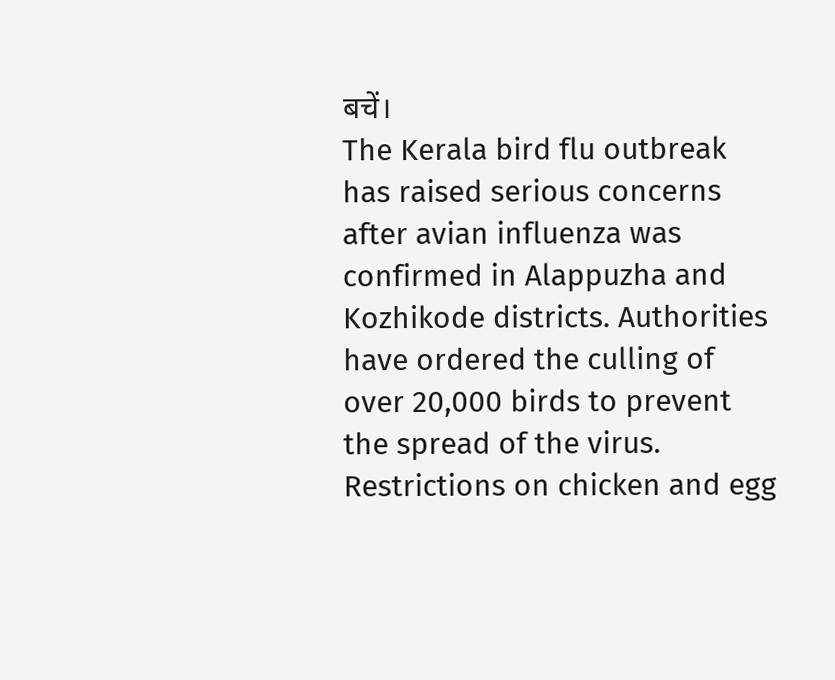बचें।
The Kerala bird flu outbreak has raised serious concerns after avian influenza was confirmed in Alappuzha and Kozhikode districts. Authorities have ordered the culling of over 20,000 birds to prevent the spread of the virus. Restrictions on chicken and egg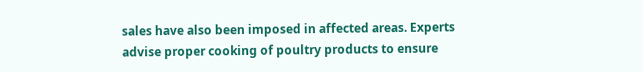sales have also been imposed in affected areas. Experts advise proper cooking of poultry products to ensure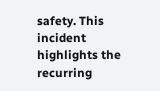safety. This incident highlights the recurring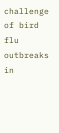challenge of bird flu outbreaks in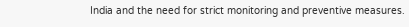India and the need for strict monitoring and preventive measures.